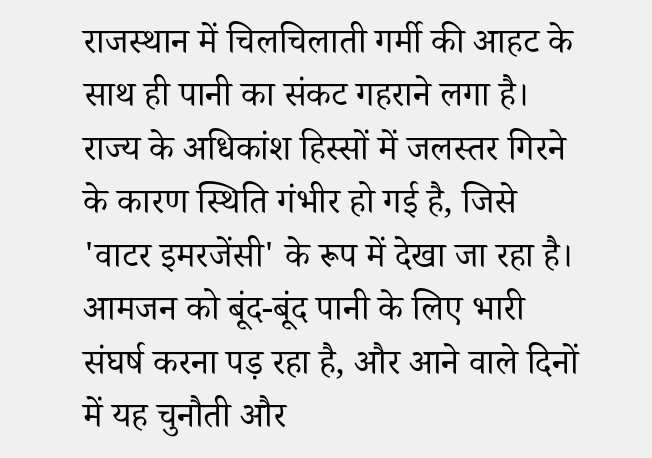राजस्थान में चिलचिलाती गर्मी की आहट के साथ ही पानी का संकट गहराने लगा है। राज्य के अधिकांश हिस्सों में जलस्तर गिरने के कारण स्थिति गंभीर हो गई है, जिसे 'वाटर इमरजेंसी' के रूप में देखा जा रहा है। आमजन को बूंद-बूंद पानी के लिए भारी संघर्ष करना पड़ रहा है, और आने वाले दिनों में यह चुनौती और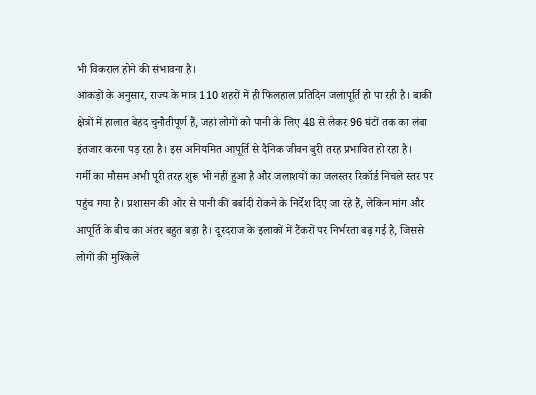भी विकराल होने की संभावना है।
आंकड़ों के अनुसार, राज्य के मात्र 110 शहरों में ही फिलहाल प्रतिदिन जलापूर्ति हो पा रही है। बाकी क्षेत्रों में हालात बेहद चुनौतीपूर्ण हैं, जहां लोगों को पानी के लिए 48 से लेकर 96 घंटों तक का लंबा इंतजार करना पड़ रहा है। इस अनियमित आपूर्ति से दैनिक जीवन बुरी तरह प्रभावित हो रहा है।
गर्मी का मौसम अभी पूरी तरह शुरू भी नहीं हुआ है और जलाशयों का जलस्तर रिकॉर्ड निचले स्तर पर पहुंच गया है। प्रशासन की ओर से पानी की बर्बादी रोकने के निर्देश दिए जा रहे हैं, लेकिन मांग और आपूर्ति के बीच का अंतर बहुत बड़ा है। दूरदराज के इलाकों में टैंकरों पर निर्भरता बढ़ गई है, जिससे लोगों की मुश्किलें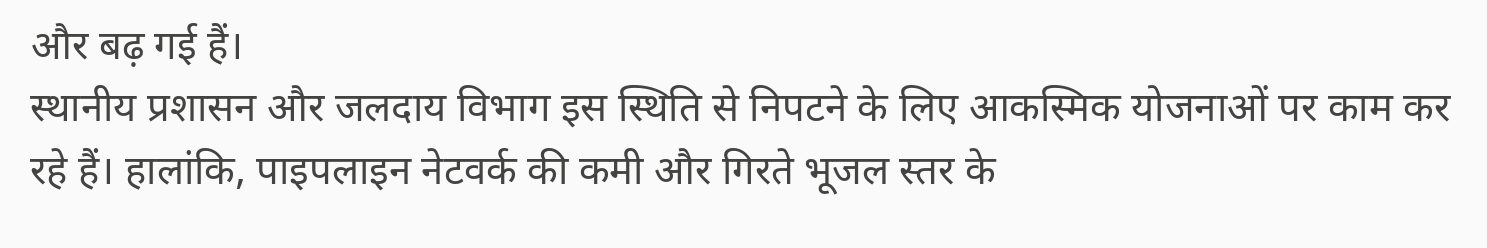और बढ़ गई हैं।
स्थानीय प्रशासन और जलदाय विभाग इस स्थिति से निपटने के लिए आकस्मिक योजनाओं पर काम कर रहे हैं। हालांकि, पाइपलाइन नेटवर्क की कमी और गिरते भूजल स्तर के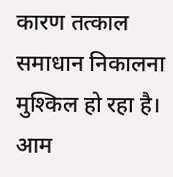कारण तत्काल समाधान निकालना मुश्किल हो रहा है। आम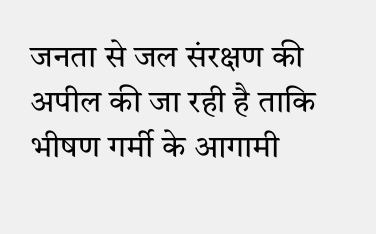जनता से जल संरक्षण की अपील की जा रही है ताकि भीषण गर्मी के आगामी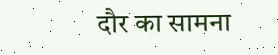दौर का सामना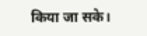किया जा सके।